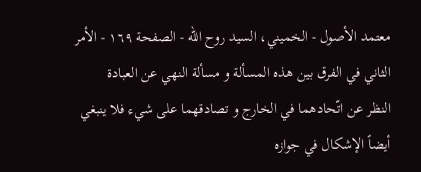معتمد الأصول - الخميني، السيد روح الله - الصفحة ١٦٩ - الأمر الثاني في الفرق بين هذه المسألة و مسألة النهي عن العبادة
النظر عن اتّحادهما في الخارج و تصادقهما على شيء فلا ينبغي أيضاً الإشكال في جوازه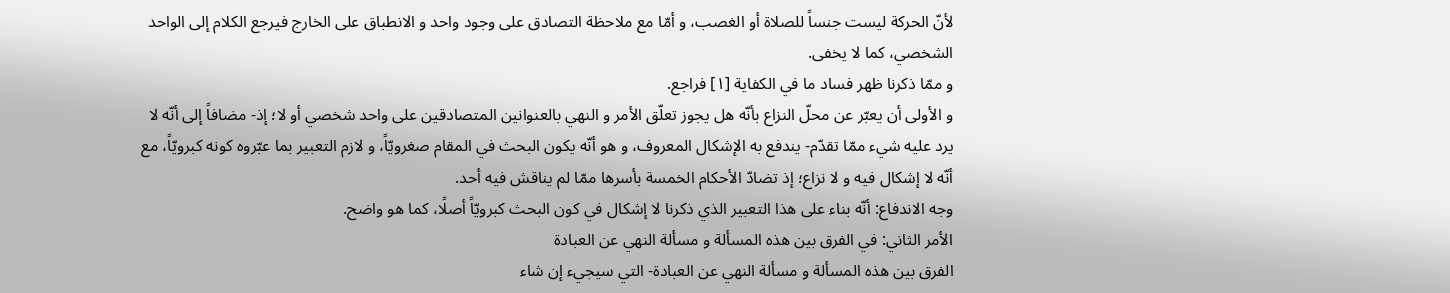لأنّ الحركة ليست جنساً للصلاة أو الغصب، و أمّا مع ملاحظة التصادق على وجود واحد و الانطباق على الخارج فيرجع الكلام إلى الواحد الشخصي، كما لا يخفى.
و ممّا ذكرنا ظهر فساد ما في الكفاية [١] فراجع.
و الأولى أن يعبّر عن محلّ النزاع بأنّه هل يجوز تعلّق الأمر و النهي بالعنوانين المتصادقين على واحد شخصي أو لا؛ إذ- مضافاً إلى أنّه لا يرد عليه شيء ممّا تقدّم- يندفع به الإشكال المعروف، و هو أنّه يكون البحث في المقام صغرويّاً، و لازم التعبير بما عبّروه كونه كبرويّاً، مع أنّه لا إشكال فيه و لا نزاع؛ إذ تضادّ الأحكام الخمسة بأسرها ممّا لم يناقش فيه أحد.
وجه الاندفاع: أنّه بناء على هذا التعبير الذي ذكرنا لا إشكال في كون البحث كبرويّاً أصلًا، كما هو واضح.
الأمر الثاني: في الفرق بين هذه المسألة و مسألة النهي عن العبادة
الفرق بين هذه المسألة و مسألة النهي عن العبادة- التي سيجيء إن شاء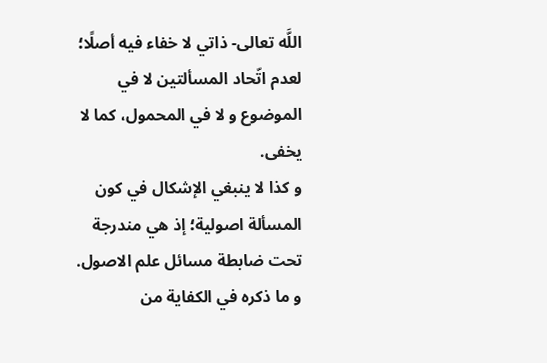اللَّه تعالى- ذاتي لا خفاء فيه أصلًا؛ لعدم اتّحاد المسألتين لا في الموضوع و لا في المحمول، كما لا يخفى.
و كذا لا ينبغي الإشكال في كون المسألة اصولية؛ إذ هي مندرجة تحت ضابطة مسائل علم الاصول.
و ما ذكره في الكفاية من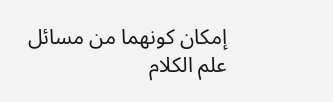إمكان كونهما من مسائل علم الكلام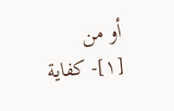أو من
[١]- كفاية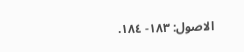الاصول: ١٨٣- ١٨٤.